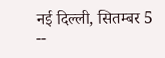नई दिल्ली, सितम्बर 5 --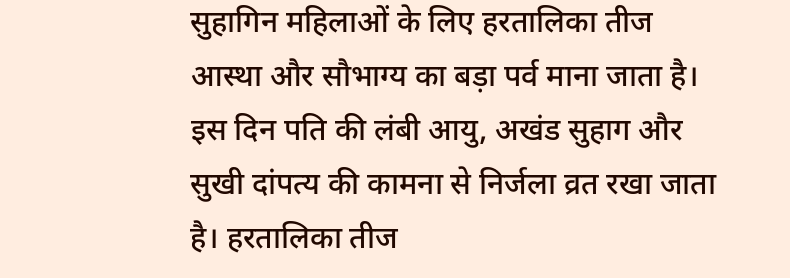सुहागिन महिलाओं के लिए हरतालिका तीज आस्था और सौभाग्य का बड़ा पर्व माना जाता है। इस दिन पति की लंबी आयु, अखंड सुहाग और सुखी दांपत्य की कामना से निर्जला व्रत रखा जाता है। हरतालिका तीज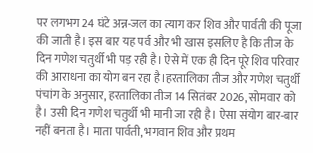पर लगभग 24 घंटे अन्न-जल का त्याग कर शिव और पार्वती की पूजा की जाती है। इस बार यह पर्व और भी खास इसलिए है कि तीज के दिन गणेश चतुर्थी भी पड़ रही है। ऐसे में एक ही दिन पूरे शिव परिवार की आराधना का योग बन रहा है।हरतालिका तीज और गणेश चतुर्थी पंचांग के अनुसार, हरतालिका तीज 14 सितंबर 2026, सोमवार को है। उसी दिन गणेश चतुर्थी भी मानी जा रही है। ऐसा संयोग बार-बार नहीं बनता है। माता पार्वती, भगवान शिव और प्रथम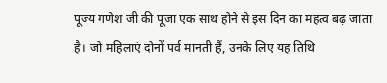पूज्य गणेश जी की पूजा एक साथ होने से इस दिन का महत्व बढ़ जाता है। जो महिलाएं दोनों पर्व मानती हैं, उनके लिए यह तिथि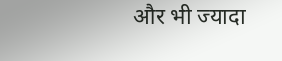और भी ज्यादा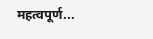महत्वपूर्ण...